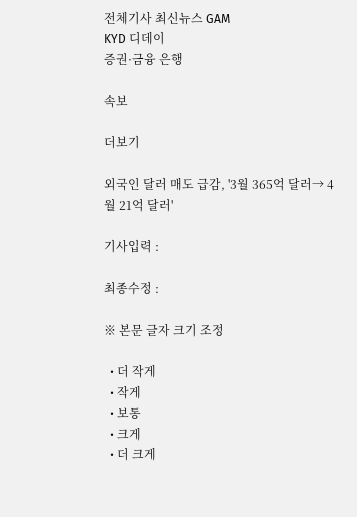전체기사 최신뉴스 GAM
KYD 디데이
증권·금융 은행

속보

더보기

외국인 달러 매도 급감, '3월 365억 달러→ 4월 21억 달러'

기사입력 :

최종수정 :

※ 본문 글자 크기 조정

  • 더 작게
  • 작게
  • 보통
  • 크게
  • 더 크게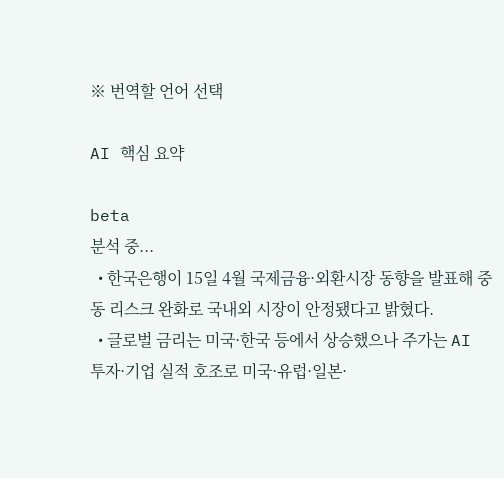※ 번역할 언어 선택

AI 핵심 요약

beta
분석 중...
  • 한국은행이 15일 4월 국제금융·외환시장 동향을 발표해 중동 리스크 완화로 국내외 시장이 안정됐다고 밝혔다.
  • 글로벌 금리는 미국·한국 등에서 상승했으나 주가는 AI 투자·기업 실적 호조로 미국·유럽·일본·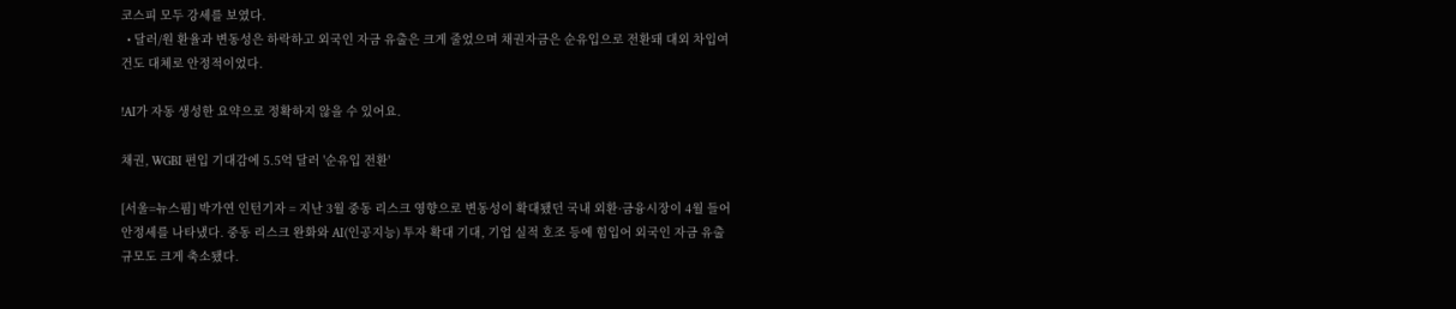코스피 모두 강세를 보였다.
  • 달러/원 환율과 변동성은 하락하고 외국인 자금 유출은 크게 줄었으며 채권자금은 순유입으로 전환돼 대외 차입여건도 대체로 안정적이었다.

!AI가 자동 생성한 요약으로 정확하지 않을 수 있어요.

채권, WGBI 편입 기대감에 5.5억 달러 '순유입 전환'

[서울=뉴스핌] 박가연 인턴기자 = 지난 3월 중동 리스크 영향으로 변동성이 확대됐던 국내 외환·금융시장이 4월 들어 안정세를 나타냈다. 중동 리스크 완화와 AI(인공지능) 투자 확대 기대, 기업 실적 호조 등에 힘입어 외국인 자금 유출 규모도 크게 축소됐다.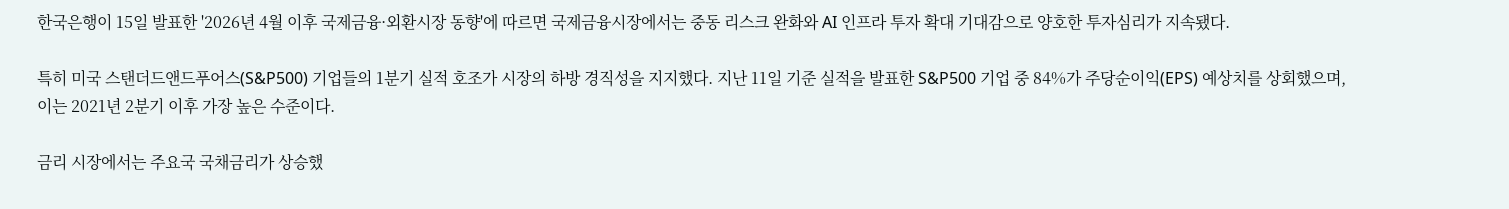한국은행이 15일 발표한 '2026년 4월 이후 국제금융·외환시장 동향'에 따르면 국제금융시장에서는 중동 리스크 완화와 AI 인프라 투자 확대 기대감으로 양호한 투자심리가 지속됐다.

특히 미국 스탠더드앤드푸어스(S&P500) 기업들의 1분기 실적 호조가 시장의 하방 경직성을 지지했다. 지난 11일 기준 실적을 발표한 S&P500 기업 중 84%가 주당순이익(EPS) 예상치를 상회했으며, 이는 2021년 2분기 이후 가장 높은 수준이다.

금리 시장에서는 주요국 국채금리가 상승했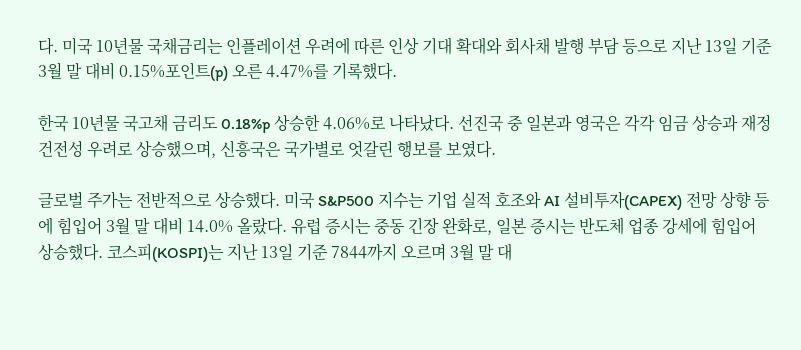다. 미국 10년물 국채금리는 인플레이션 우려에 따른 인상 기대 확대와 회사채 발행 부담 등으로 지난 13일 기준 3월 말 대비 0.15%포인트(p) 오른 4.47%를 기록했다.

한국 10년물 국고채 금리도 0.18%p 상승한 4.06%로 나타났다. 선진국 중 일본과 영국은 각각 임금 상승과 재정건전성 우려로 상승했으며, 신흥국은 국가별로 엇갈린 행보를 보였다.

글로벌 주가는 전반적으로 상승했다. 미국 S&P500 지수는 기업 실적 호조와 AI 설비투자(CAPEX) 전망 상향 등에 힘입어 3월 말 대비 14.0% 올랐다. 유럽 증시는 중동 긴장 완화로, 일본 증시는 반도체 업종 강세에 힘입어 상승했다. 코스피(KOSPI)는 지난 13일 기준 7844까지 오르며 3월 말 대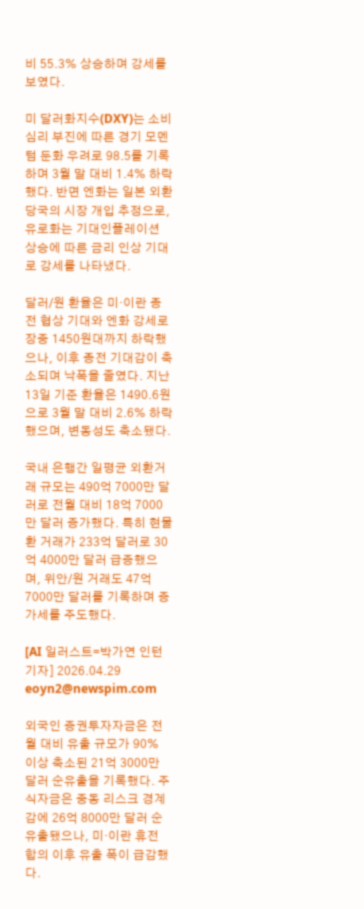비 55.3% 상승하며 강세를 보였다.

미 달러화지수(DXY)는 소비심리 부진에 따른 경기 모멘텀 둔화 우려로 98.5를 기록하며 3월 말 대비 1.4% 하락했다. 반면 엔화는 일본 외환당국의 시장 개입 추정으로, 유로화는 기대인플레이션 상승에 따른 금리 인상 기대로 강세를 나타냈다.

달러/원 환율은 미·이란 종전 협상 기대와 엔화 강세로 장중 1450원대까지 하락했으나, 이후 종전 기대감이 축소되며 낙폭을 줄였다. 지난 13일 기준 환율은 1490.6원으로 3월 말 대비 2.6% 하락했으며, 변동성도 축소됐다.

국내 은행간 일평균 외환거래 규모는 490억 7000만 달러로 전월 대비 18억 7000만 달러 증가했다. 특히 현물환 거래가 233억 달러로 30억 4000만 달러 급증했으며, 위안/원 거래도 47억 7000만 달러를 기록하며 증가세를 주도했다.

[AI 일러스트=박가연 인턴기자] 2026.04.29 eoyn2@newspim.com

외국인 증권투자자금은 전월 대비 유출 규모가 90% 이상 축소된 21억 3000만 달러 순유출을 기록했다. 주식자금은 중동 리스크 경계감에 26억 8000만 달러 순유출됐으나, 미·이란 휴전 합의 이후 유출 폭이 급감했다.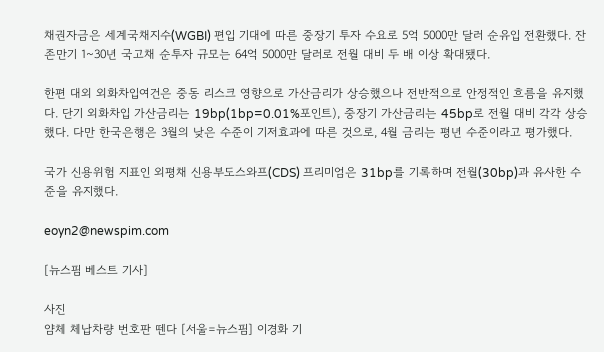채권자금은 세계국채지수(WGBI) 편입 기대에 따른 중장기 투자 수요로 5억 5000만 달러 순유입 전환했다. 잔존만기 1~30년 국고채 순투자 규모는 64억 5000만 달러로 전월 대비 두 배 이상 확대됐다.

한편 대외 외화차입여건은 중동 리스크 영향으로 가산금리가 상승했으나 전반적으로 안정적인 흐름을 유지했다. 단기 외화차입 가산금리는 19bp(1bp=0.01%포인트), 중장기 가산금리는 45bp로 전월 대비 각각 상승했다. 다만 한국은행은 3월의 낮은 수준이 기저효과에 따른 것으로, 4월 금리는 평년 수준이라고 평가했다.

국가 신용위험 지표인 외평채 신용부도스와프(CDS) 프리미엄은 31bp를 기록하며 전월(30bp)과 유사한 수준을 유지했다.

eoyn2@newspim.com

[뉴스핌 베스트 기사]

사진
얌체 체납차량 번호판 뗀다 [서울=뉴스핌] 이경화 기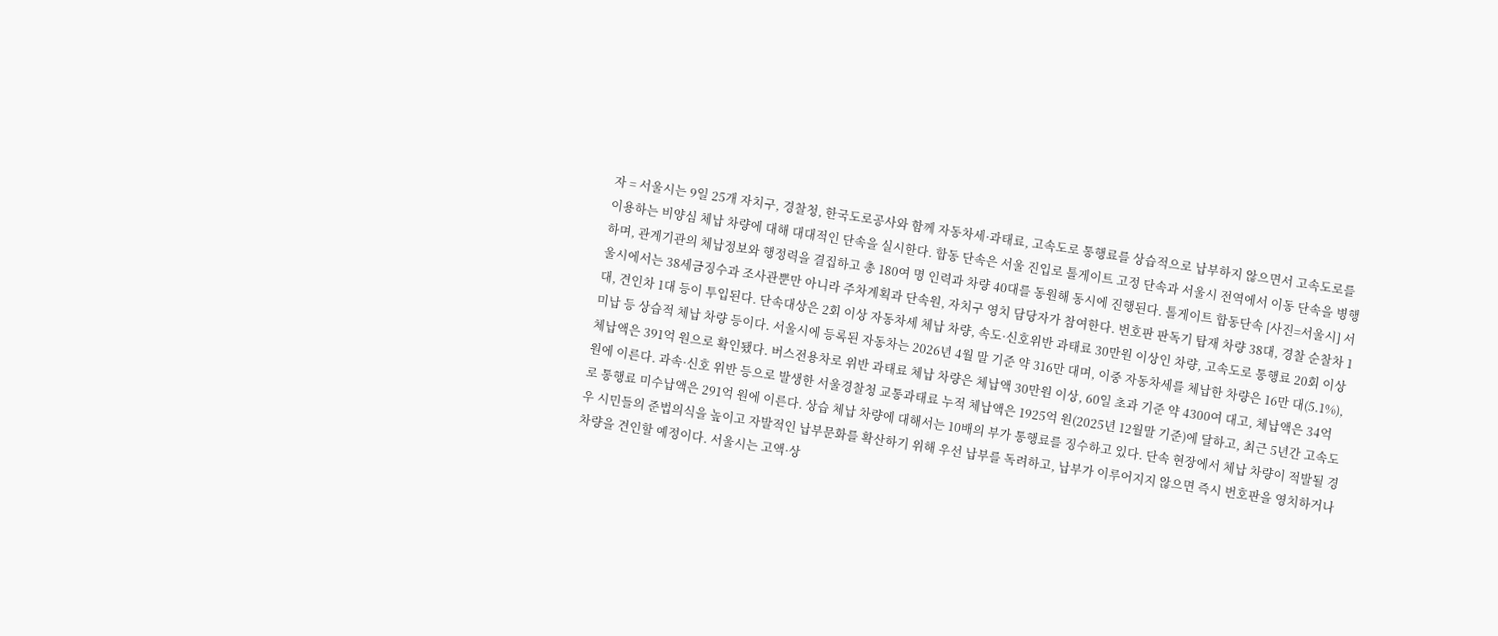자 = 서울시는 9일 25개 자치구, 경찰청, 한국도로공사와 함께 자동차세·과태료, 고속도로 통행료를 상습적으로 납부하지 않으면서 고속도로를 이용하는 비양심 체납 차량에 대해 대대적인 단속을 실시한다. 합동 단속은 서울 진입로 톨게이트 고정 단속과 서울시 전역에서 이동 단속을 병행하며, 관계기관의 체납정보와 행정력을 결집하고 총 180여 명 인력과 차량 40대를 동원해 동시에 진행된다. 톨게이트 합동단속 [사진=서울시] 서울시에서는 38세금징수과 조사관뿐만 아니라 주차계획과 단속원, 자치구 영치 담당자가 참여한다. 번호판 판독기 탑재 차량 38대, 경찰 순찰차 1대, 견인차 1대 등이 투입된다. 단속대상은 2회 이상 자동차세 체납 차량, 속도·신호위반 과태료 30만원 이상인 차량, 고속도로 통행료 20회 이상 미납 등 상습적 체납 차량 등이다. 서울시에 등록된 자동차는 2026년 4월 말 기준 약 316만 대며, 이중 자동차세를 체납한 차량은 16만 대(5.1%), 체납액은 391억 원으로 확인됐다. 버스전용차로 위반 과태료 체납 차량은 체납액 30만원 이상, 60일 초과 기준 약 4300여 대고, 체납액은 34억 원에 이른다. 과속·신호 위반 등으로 발생한 서울경찰청 교통과태료 누적 체납액은 1925억 원(2025년 12월말 기준)에 달하고, 최근 5년간 고속도로 통행료 미수납액은 291억 원에 이른다. 상습 체납 차량에 대해서는 10배의 부가 통행료를 징수하고 있다. 단속 현장에서 체납 차량이 적발될 경우 시민들의 준법의식을 높이고 자발적인 납부문화를 확산하기 위해 우선 납부를 독려하고, 납부가 이루어지지 않으면 즉시 번호판을 영치하거나 차량을 견인할 예정이다. 서울시는 고액·상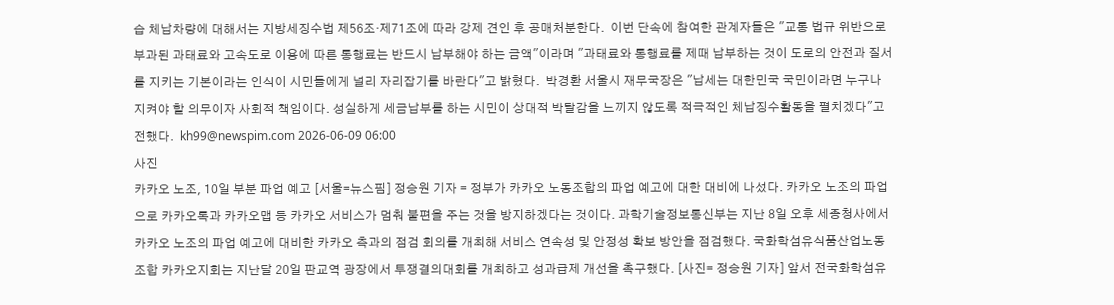습 체납차량에 대해서는 지방세징수법 제56조·제71조에 따라 강제 견인 후 공매처분한다.  이번 단속에 참여한 관계자들은 "교통 법규 위반으로 부과된 과태료와 고속도로 이용에 따른 통행료는 반드시 납부해야 하는 금액"이라며 "과태료와 통행료를 제때 납부하는 것이 도로의 안전과 질서를 지키는 기본이라는 인식이 시민들에게 널리 자리잡기를 바란다"고 밝혔다.  박경환 서울시 재무국장은 "납세는 대한민국 국민이라면 누구나 지켜야 할 의무이자 사회적 책임이다. 성실하게 세금납부를 하는 시민이 상대적 박탈감을 느끼지 않도록 적극적인 체납징수활동을 펼치겠다"고 전했다.  kh99@newspim.com 2026-06-09 06:00
사진
카카오 노조, 10일 부분 파업 예고 [서울=뉴스핌] 정승원 기자 = 정부가 카카오 노동조합의 파업 예고에 대한 대비에 나섰다. 카카오 노조의 파업으로 카카오톡과 카카오맵 등 카카오 서비스가 멈춰 불편을 주는 것을 방지하겠다는 것이다. 과학기술정보통신부는 지난 8일 오후 세종청사에서 카카오 노조의 파업 예고에 대비한 카카오 측과의 점검 회의를 개최해 서비스 연속성 및 안정성 확보 방안을 점검했다. 국화학섬유식품산업노동조합 카카오지회는 지난달 20일 판교역 광장에서 투쟁결의대회를 개최하고 성과급제 개선을 촉구했다. [사진= 정승원 기자] 앞서 전국화학섬유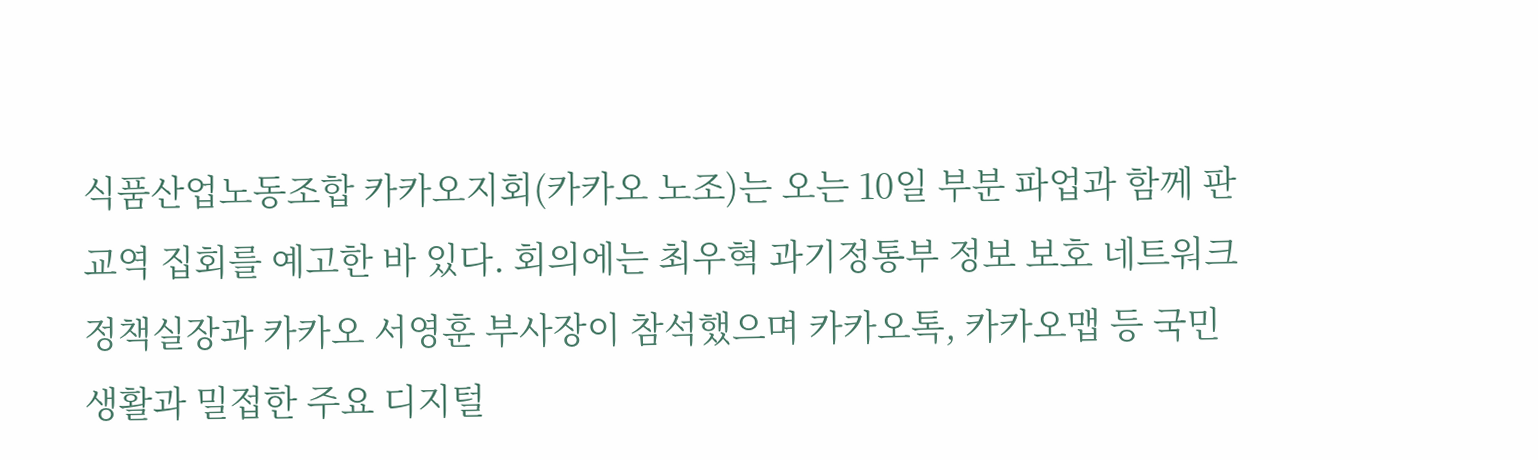식품산업노동조합 카카오지회(카카오 노조)는 오는 10일 부분 파업과 함께 판교역 집회를 예고한 바 있다. 회의에는 최우혁 과기정통부 정보 보호 네트워크정책실장과 카카오 서영훈 부사장이 참석했으며 카카오톡, 카카오맵 등 국민 생활과 밀접한 주요 디지털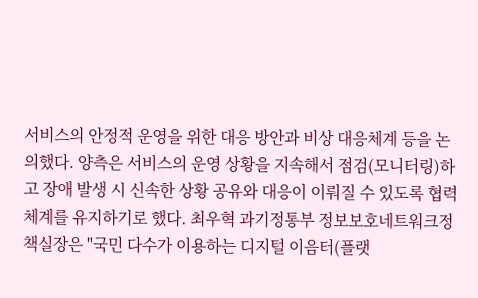서비스의 안정적 운영을 위한 대응 방안과 비상 대응체계 등을 논의했다. 양측은 서비스의 운영 상황을 지속해서 점검(모니터링)하고 장애 발생 시 신속한 상황 공유와 대응이 이뤄질 수 있도록 협력체계를 유지하기로 했다. 최우혁 과기정통부 정보보호네트워크정책실장은 "국민 다수가 이용하는 디지털 이음터(플랫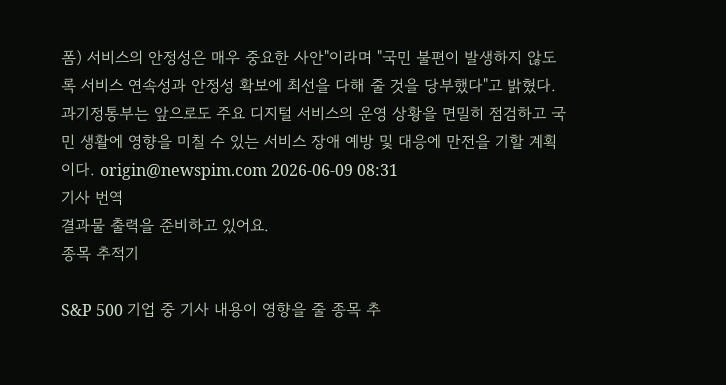폼) 서비스의 안정성은 매우 중요한 사안"이라며 "국민 불편이 발생하지 않도록 서비스 연속성과 안정성 확보에 최선을 다해 줄 것을 당부했다"고 밝혔다. 과기정통부는 앞으로도 주요 디지털 서비스의 운영 상황을 면밀히 점검하고 국민 생활에 영향을 미칠 수 있는 서비스 장애 예방 및 대응에 만전을 기할 계획이다. origin@newspim.com 2026-06-09 08:31
기사 번역
결과물 출력을 준비하고 있어요.
종목 추적기

S&P 500 기업 중 기사 내용이 영향을 줄 종목 추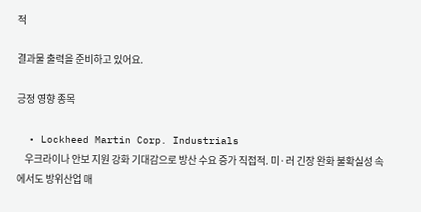적

결과물 출력을 준비하고 있어요.

긍정 영향 종목

  • Lockheed Martin Corp. Industrials
    우크라이나 안보 지원 강화 기대감으로 방산 수요 증가 직접적. 미·러 긴장 완화 불확실성 속에서도 방위산업 매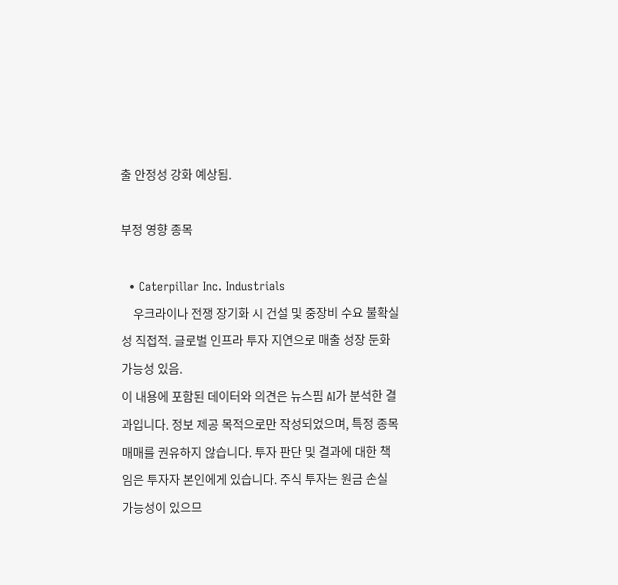출 안정성 강화 예상됨.

부정 영향 종목

  • Caterpillar Inc. Industrials
    우크라이나 전쟁 장기화 시 건설 및 중장비 수요 불확실성 직접적. 글로벌 인프라 투자 지연으로 매출 성장 둔화 가능성 있음.
이 내용에 포함된 데이터와 의견은 뉴스핌 AI가 분석한 결과입니다. 정보 제공 목적으로만 작성되었으며, 특정 종목 매매를 권유하지 않습니다. 투자 판단 및 결과에 대한 책임은 투자자 본인에게 있습니다. 주식 투자는 원금 손실 가능성이 있으므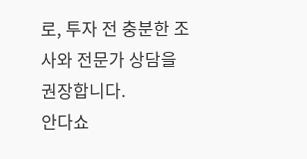로, 투자 전 충분한 조사와 전문가 상담을 권장합니다.
안다쇼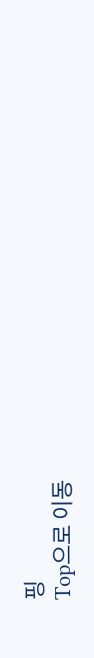핑
Top으로 이동